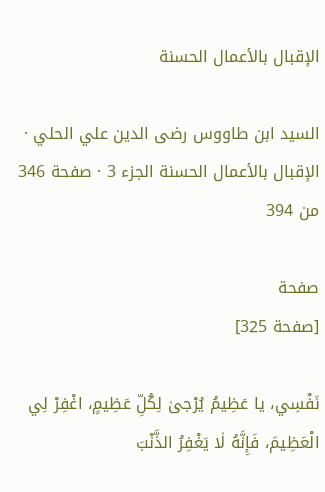الإقبال بالأعمال الحسنة

السيد ابن طاووس رضى الدين علي الحلي · الإقبال بالأعمال الحسنة الجزء 3 · صفحة 346 من 394

صفحة
[صفحة 325]

نَفْسِي، يا عَظِيمُ يُرْجىٰ لِكُلِّ عَظِيمٍ، اغْفِرْ لِي الْعَظِيمَ، فَإِنَّهُ لٰا يَغْفِرُ الذَّنْبَ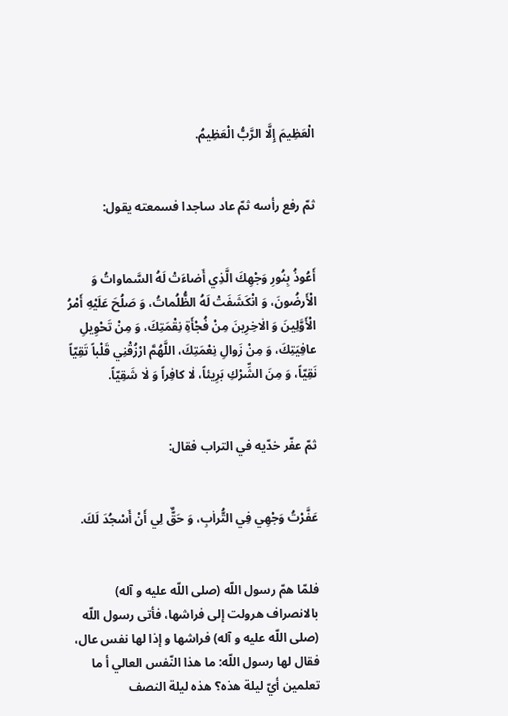الْعَظِيمَ إِلَّا الرَّبُّ الْعَظِيمُ.


ثمّ رفع رأسه ثمّ عاد ساجدا فسمعته يقول:


أَعُوذُ بِنُورِ وَجْهِكَ الَّذِي أَضاءَتْ لَهُ السَّماواتُ وَ الْأَرضُونَ، وَ انْكَشَفَتْ لَهُ الظُّلُماتُ، وَ صَلُحَ عَلَيْهِ أَمْرُ الْأَوَّلِينَ وَ الٰاخِرِينَ مِنْ فُجْأَةِ نِقْمَتِكَ، وَ مِنْ تَحْوِيلِ عافِيَتِكَ، وَ مِنْ زَوالِ نِعْمَتِكَ، اللَّهُمَّ ارْزُقْنِي قَلْباً تَقِيّاً نَقِيّاً، وَ مِنَ الشِّرْكِ بَرِيئاً، لٰا كافِراً وَ لٰا شَقِيّاً.


ثمّ عفّر خدّيه في التراب فقال:


عَفَّرْتُ وَجْهِي فِي التُّراٰبِ، وَ حَقٌّ لِي أَنْ أَسْجُدَ لَكَ.


فلمّا همّ رسول اللّه (صلى اللّه عليه و آله) بالانصراف هرولت إلى فراشها، فأتى رسول اللّه (صلى اللّه عليه و آله) فراشها و إذا لها نفس عال، فقال لها رسول اللّه: ما هذا النّفس العالي أ ما تعلمين أيّ ليلة هذه؟ هذه ليلة النصف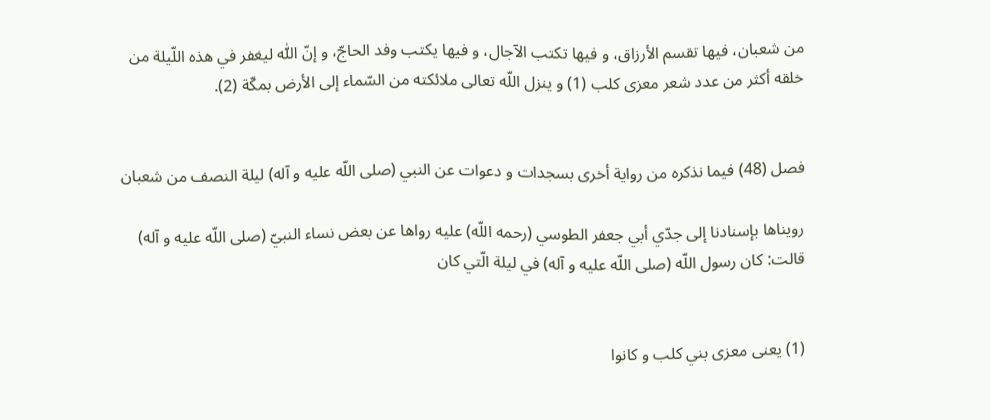من شعبان، فيها تقسم الأرزاق، و فيها تكتب الآجال، و فيها يكتب وفد الحاجّ، و إنّ اللّٰه ليغفر في هذه اللّيلة من خلقه أكثر من عدد شعر معزى كلب (1) و ينزل اللّه تعالى ملائكته من السّماء إلى الأرض بمكّة (2).


فصل (48) فيما نذكره من رواية أخرى بسجدات و دعوات عن النبي (صلى اللّه عليه و آله) ليلة النصف من شعبان

رويناها بإسنادنا إلى جدّي أبي جعفر الطوسي (رحمه اللّه) عليه رواها عن بعض نساء النبيّ (صلى اللّه عليه و آله) قالت: كان رسول اللّه (صلى اللّه عليه و آله) في ليلة الّتي كان


(1) يعنى معزى بني كلب و كانوا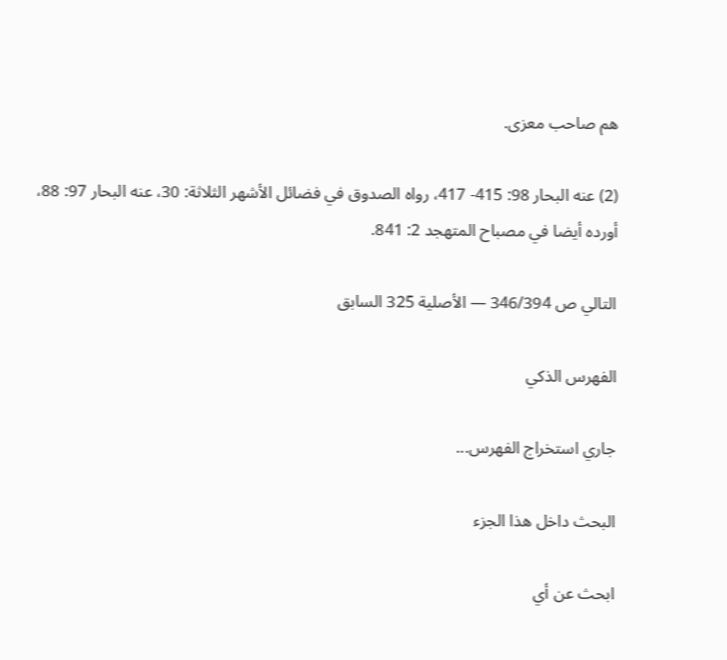هم صاحب معزى.

(2) عنه البحار 98: 415- 417، رواه الصدوق في فضائل الأشهر الثلاثة: 30، عنه البحار 97: 88، أورده أيضا في مصباح المتهجد 2: 841.

التالي ص 346/394 — الأصلية 325 السابق

الفهرس الذكي

جاري استخراج الفهرس...

البحث داخل هذا الجزء

ابحث عن أي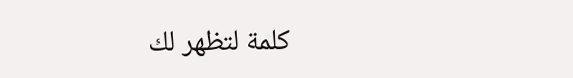كلمة لتظهر لك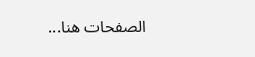الصفحات هنا...